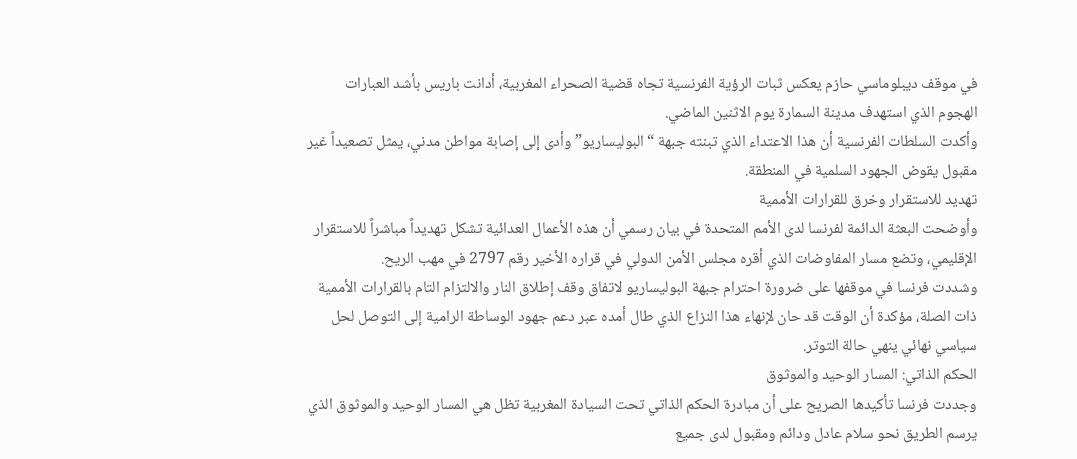في موقف ديبلوماسي حازم يعكس ثبات الرؤية الفرنسية تجاه قضية الصحراء المغربية، أدانت باريس بأشد العبارات الهجوم الذي استهدف مدينة السمارة يوم الاثنين الماضي.
وأكدت السلطات الفرنسية أن هذا الاعتداء الذي تبنته جبهة “البوليساريو” وأدى إلى إصابة مواطن مدني، يمثل تصعيداً غير مقبول يقوض الجهود السلمية في المنطقة.
تهديد للاستقرار وخرق للقرارات الأممية
وأوضحت البعثة الدائمة لفرنسا لدى الأمم المتحدة في بيان رسمي أن هذه الأعمال العدائية تشكل تهديداً مباشراً للاستقرار الإقليمي، وتضع مسار المفاوضات الذي أقره مجلس الأمن الدولي في قراره الأخير رقم 2797 في مهب الريح.
وشددت فرنسا في موقفها على ضرورة احترام جبهة البوليساريو لاتفاق وقف إطلاق النار والالتزام التام بالقرارات الأممية ذات الصلة، مؤكدة أن الوقت قد حان لإنهاء هذا النزاع الذي طال أمده عبر دعم جهود الوساطة الرامية إلى التوصل لحل سياسي نهائي ينهي حالة التوتر.
الحكم الذاتي: المسار الوحيد والموثوق
وجددت فرنسا تأكيدها الصريح على أن مبادرة الحكم الذاتي تحت السيادة المغربية تظل هي المسار الوحيد والموثوق الذي يرسم الطريق نحو سلام عادل ودائم ومقبول لدى جميع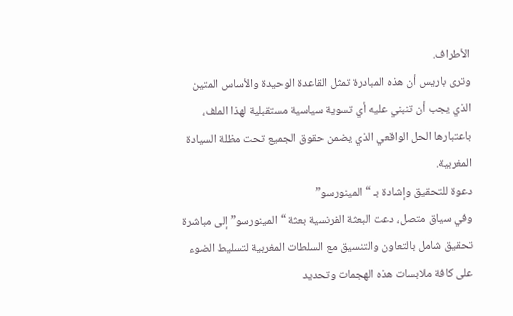الأطراف.
وترى باريس أن هذه المبادرة تمثل القاعدة الوحيدة والأساس المتين الذي يجب أن تنبني عليه أي تسوية سياسية مستقبلية لهذا الملف، باعتبارها الحل الواقعي الذي يضمن حقوق الجميع تحت مظلة السيادة المغربية.
دعوة للتحقيق وإشادة بـ “المينورسو”
وفي سياق متصل، دعت البعثة الفرنسية بعثة “المينورسو” إلى مباشرة تحقيق شامل بالتعاون والتنسيق مع السلطات المغربية لتسليط الضوء على كافة ملابسات هذه الهجمات وتحديد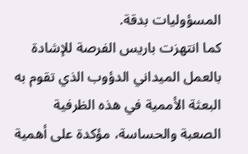المسؤوليات بدقة.
كما انتهزت باريس الفرصة للإشادة بالعمل الميداني الدؤوب الذي تقوم به البعثة الأممية في هذه الظرفية الصعبة والحساسة، مؤكدة على أهمية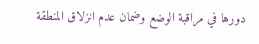دورها في مراقبة الوضع وضمان عدم انزلاق المنطقة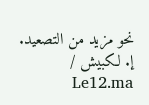نحو مزيد من التصعيد.
إ. لكبيش / Le12.ma